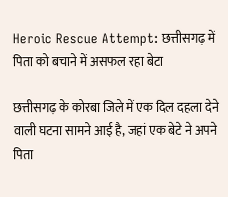Heroic Rescue Attempt: छत्तीसगढ़ में पिता को बचाने में असफल रहा बेटा

छत्तीसगढ़ के कोरबा जिले में एक दिल दहला देने वाली घटना सामने आई है, जहां एक बेटे ने अपने पिता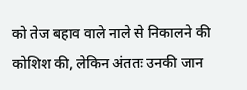को तेज बहाव वाले नाले से निकालने की कोशिश की, लेकिन अंततः उनकी जान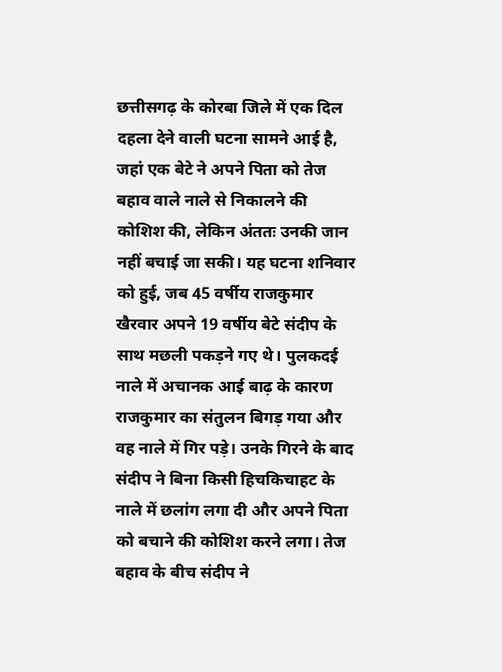छत्तीसगढ़ के कोरबा जिले में एक दिल दहला देने वाली घटना सामने आई है, जहां एक बेटे ने अपने पिता को तेज बहाव वाले नाले से निकालने की कोशिश की, लेकिन अंततः उनकी जान नहीं बचाई जा सकी। यह घटना शनिवार को हुई, जब 45 वर्षीय राजकुमार खैरवार अपने 19 वर्षीय बेटे संदीप के साथ मछली पकड़ने गए थे। पुलकदई नाले में अचानक आई बाढ़ के कारण राजकुमार का संतुलन बिगड़ गया और वह नाले में गिर पड़े। उनके गिरने के बाद संदीप ने बिना किसी हिचकिचाहट के नाले में छलांग लगा दी और अपने पिता को बचाने की कोशिश करने लगा। तेज बहाव के बीच संदीप ने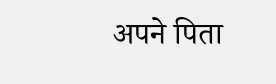अपने पिता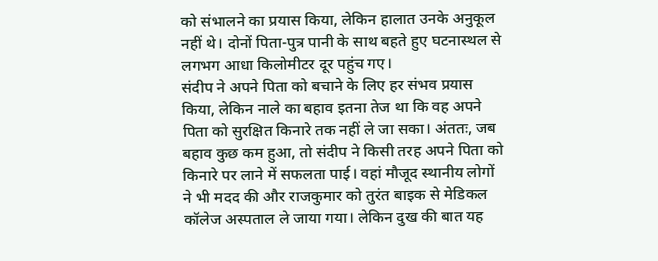को संभालने का प्रयास किया, लेकिन हालात उनके अनुकूल नहीं थे। दोनों पिता-पुत्र पानी के साथ बहते हुए घटनास्थल से लगभग आधा किलोमीटर दूर पहुंच गए।
संदीप ने अपने पिता को बचाने के लिए हर संभव प्रयास किया, लेकिन नाले का बहाव इतना तेज था कि वह अपने पिता को सुरक्षित किनारे तक नहीं ले जा सका। अंततः, जब बहाव कुछ कम हुआ, तो संदीप ने किसी तरह अपने पिता को किनारे पर लाने में सफलता पाई। वहां मौजूद स्थानीय लोगों ने भी मदद की और राजकुमार को तुरंत बाइक से मेडिकल कॉलेज अस्पताल ले जाया गया। लेकिन दुख की बात यह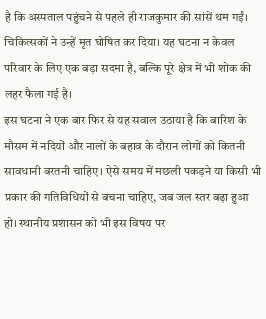है कि अस्पताल पहुंचने से पहले ही राजकुमार की सांसें थम गईं। चिकित्सकों ने उन्हें मृत घोषित कर दिया। यह घटना न केवल परिवार के लिए एक बड़ा सदमा है, बल्कि पूरे क्षेत्र में भी शोक की लहर फैला गई है।
इस घटना ने एक बार फिर से यह सवाल उठाया है कि बारिश के मौसम में नदियों और नालों के बहाव के दौरान लोगों को कितनी सावधानी बरतनी चाहिए। ऐसे समय में मछली पकड़ने या किसी भी प्रकार की गतिविधियों से बचना चाहिए, जब जल स्तर बढ़ा हुआ हो। स्थानीय प्रशासन को भी इस विषय पर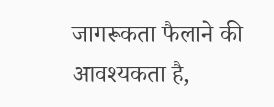जागरूकता फैलाने की आवश्यकता है,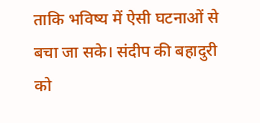ताकि भविष्य में ऐसी घटनाओं से बचा जा सके। संदीप की बहादुरी को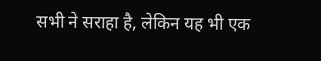सभी ने सराहा है, लेकिन यह भी एक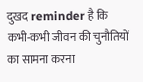दुखद reminder है कि कभी-कभी जीवन की चुनौतियों का सामना करना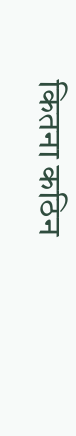कितना कठिन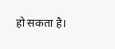हो सकता है।